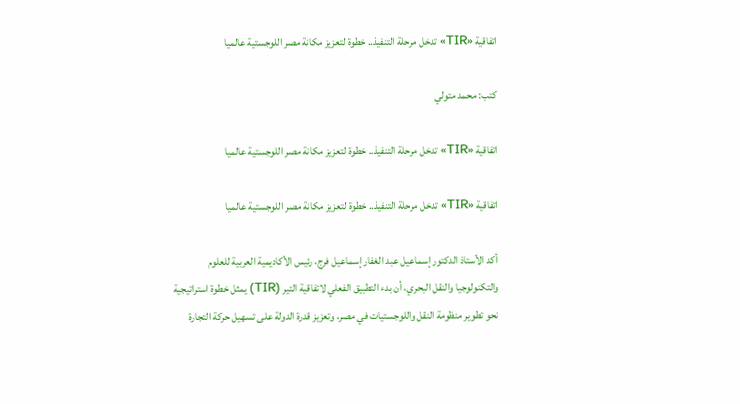اتفاقية «TIR» تدخل مرحلة التنفيذ.. خطوة لتعزيز مكانة مصر اللوجستية عالميا

كتب: محمد متولي

اتفاقية «TIR» تدخل مرحلة التنفيذ.. خطوة لتعزيز مكانة مصر اللوجستية عالميا

اتفاقية «TIR» تدخل مرحلة التنفيذ.. خطوة لتعزيز مكانة مصر اللوجستية عالميا

أكد الأستاذ الدكتور إسماعيل عبد الغفار إسماعيل فرج، رئيس الأكاديمية العربية للعلوم والتكنولوجيا والنقل البحري، أن بدء التطبيق الفعلي لاتفاقية التير (TIR) يمثل خطوة استراتيجية نحو تطوير منظومة النقل واللوجستيات في مصر، وتعزيز قدرة الدولة على تسهيل حركة التجارة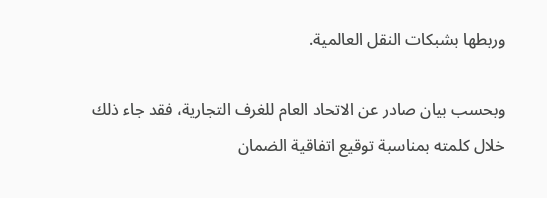وربطها بشبكات النقل العالمية.

وبحسب بيان صادر عن الاتحاد العام للغرف التجارية، فقد جاء ذلك خلال كلمته بمناسبة توقيع اتفاقية الضمان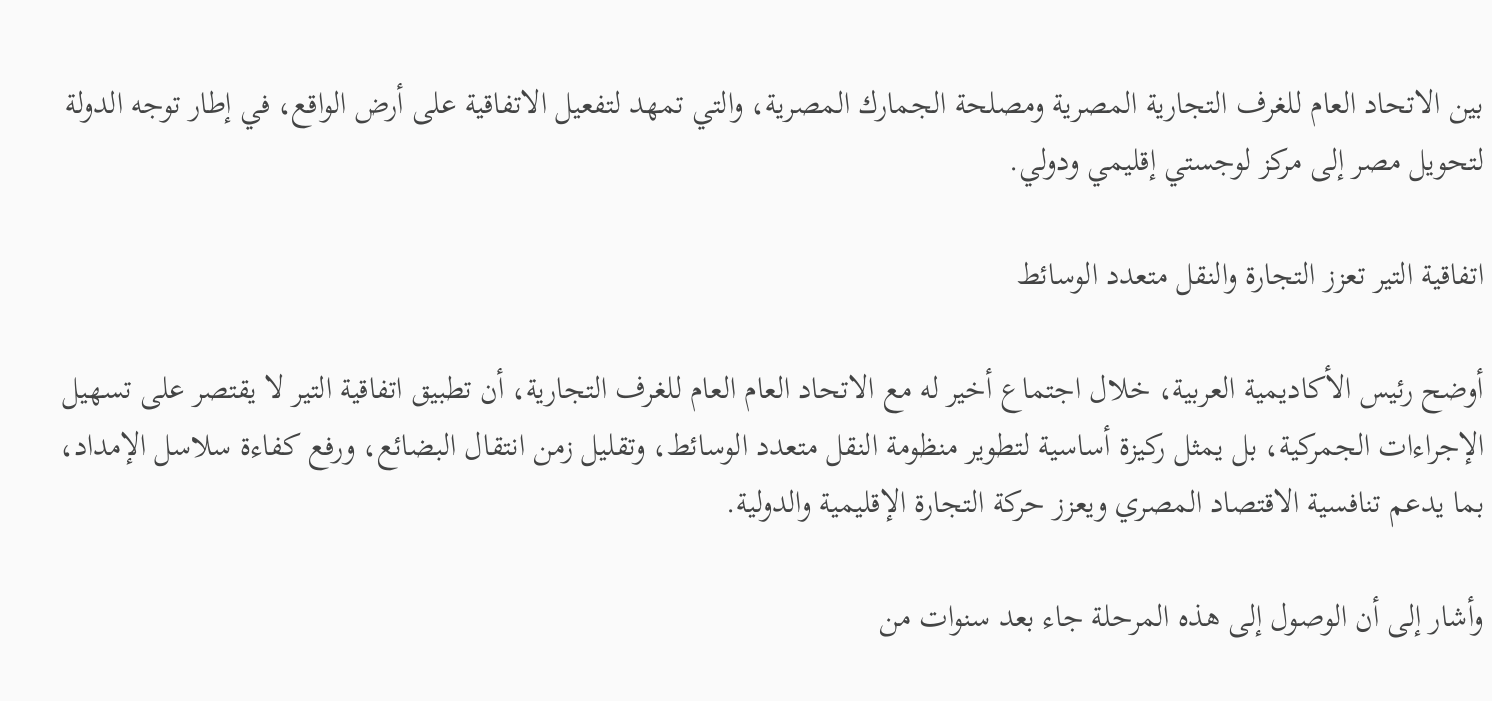بين الاتحاد العام للغرف التجارية المصرية ومصلحة الجمارك المصرية، والتي تمهد لتفعيل الاتفاقية على أرض الواقع، في إطار توجه الدولة لتحويل مصر إلى مركز لوجستي إقليمي ودولي.

اتفاقية التير تعزز التجارة والنقل متعدد الوسائط

أوضح رئيس الأكاديمية العربية، خلال اجتماع أخير له مع الاتحاد العام العام للغرف التجارية، أن تطبيق اتفاقية التير لا يقتصر على تسهيل الإجراءات الجمركية، بل يمثل ركيزة أساسية لتطوير منظومة النقل متعدد الوسائط، وتقليل زمن انتقال البضائع، ورفع كفاءة سلاسل الإمداد، بما يدعم تنافسية الاقتصاد المصري ويعزز حركة التجارة الإقليمية والدولية.

وأشار إلى أن الوصول إلى هذه المرحلة جاء بعد سنوات من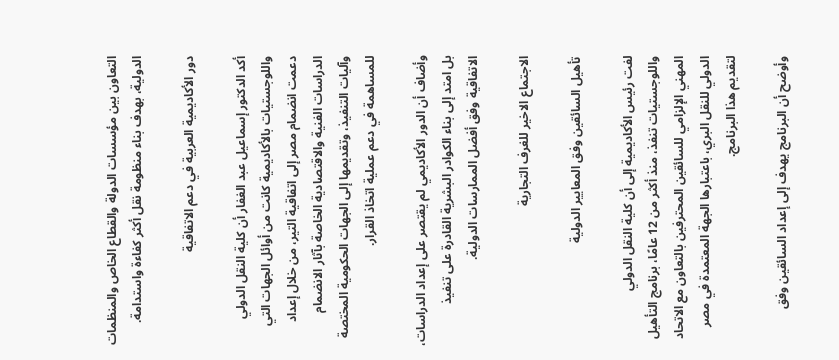التعاون بين مؤسسات الدولة والقطاع الخاص والمنظمات الدولية، بهدف بناء منظومة نقل أكثر كفاءة واستدامة.

دور الأكاديمية العربية في دعم الاتفاقية

أكد الدكتور إسماعيل عبد الغفار أن كلية النقل الدولي واللوجستيات بالأكاديمية كانت من أوائل الجهات التي دعمت انضمام مصر إلى اتفاقية التير، من خلال إعداد الدراسات الفنية والاقتصادية الخاصة بآثار الانضمام وآليات التنفيذ، وتقديمها إلى الجهات الحكومية المختصة للمساهمة في دعم عملية اتخاذ القرار.

وأضاف أن الدور الأكاديمي لم يقتصر على إعداد الدراسات، بل امتد إلى بناء الكوادر البشرية القادرة على تنفيذ الاتفاقية وفق أفضل الممارسات الدولية.

الاجتماع الاخير للغرف التجارية

تأهيل السائقين وفق المعايير الدولية

لفت رئيس الأكاديمية إلى أن كلية النقل الدولي واللوجستيات تنفذ، منذ أكثر من 12 عامًا، برنامج التأهيل المهني الإلزامي للسائقين المحترفين بالتعاون مع الاتحاد الدولي للنقل البري، باعتبارها الجهة المعتمدة في مصر لتقديم هذا البرنامج.

وأوضح أن البرنامج يهدف إلى إعداد السائقين وفق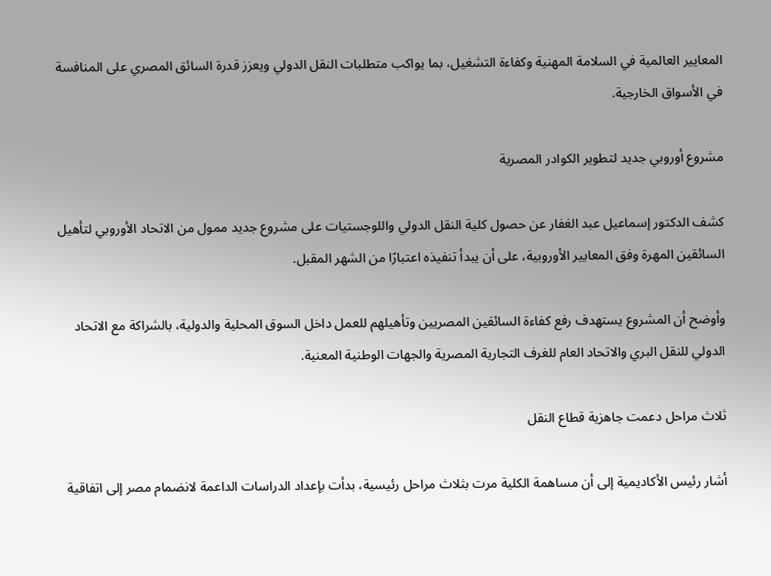المعايير العالمية في السلامة المهنية وكفاءة التشغيل، بما يواكب متطلبات النقل الدولي ويعزز قدرة السائق المصري على المنافسة في الأسواق الخارجية.

مشروع أوروبي جديد لتطوير الكوادر المصرية

كشف الدكتور إسماعيل عبد الغفار عن حصول كلية النقل الدولي واللوجستيات على مشروع جديد ممول من الاتحاد الأوروبي لتأهيل السائقين المهرة وفق المعايير الأوروبية، على أن يبدأ تنفيذه اعتبارًا من الشهر المقبل.

وأوضح أن المشروع يستهدف رفع كفاءة السائقين المصريين وتأهيلهم للعمل داخل السوق المحلية والدولية، بالشراكة مع الاتحاد الدولي للنقل البري والاتحاد العام للغرف التجارية المصرية والجهات الوطنية المعنية.

ثلاث مراحل دعمت جاهزية قطاع النقل

أشار رئيس الأكاديمية إلى أن مساهمة الكلية مرت بثلاث مراحل رئيسية، بدأت بإعداد الدراسات الداعمة لانضمام مصر إلى اتفاقية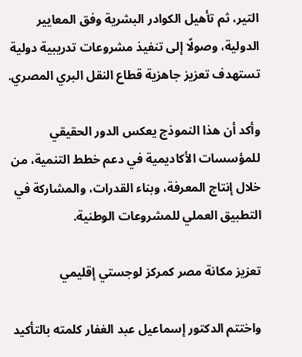التير، ثم تأهيل الكوادر البشرية وفق المعايير الدولية، وصولًا إلى تنفيذ مشروعات تدريبية دولية تستهدف تعزيز جاهزية قطاع النقل البري المصري.

وأكد أن هذا النموذج يعكس الدور الحقيقي للمؤسسات الأكاديمية في دعم خطط التنمية، من خلال إنتاج المعرفة، وبناء القدرات، والمشاركة في التطبيق العملي للمشروعات الوطنية.

تعزيز مكانة مصر كمركز لوجستي إقليمي

واختتم الدكتور إسماعيل عبد الغفار كلمته بالتأكيد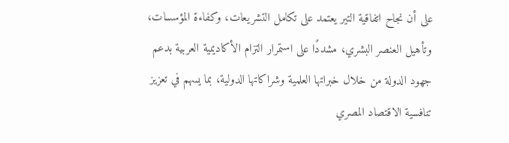على أن نجاح اتفاقية التير يعتمد على تكامل التشريعات، وكفاءة المؤسسات، وتأهيل العنصر البشري، مشددًا على استمرار التزام الأكاديمية العربية بدعم جهود الدولة من خلال خبراتها العلمية وشراكاتها الدولية، بما يسهم في تعزيز تنافسية الاقتصاد المصري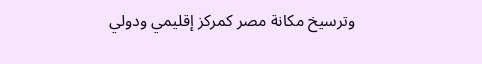وترسيخ مكانة مصر كمركز إقليمي ودولي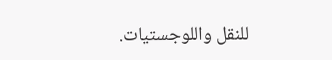للنقل واللوجستيات.